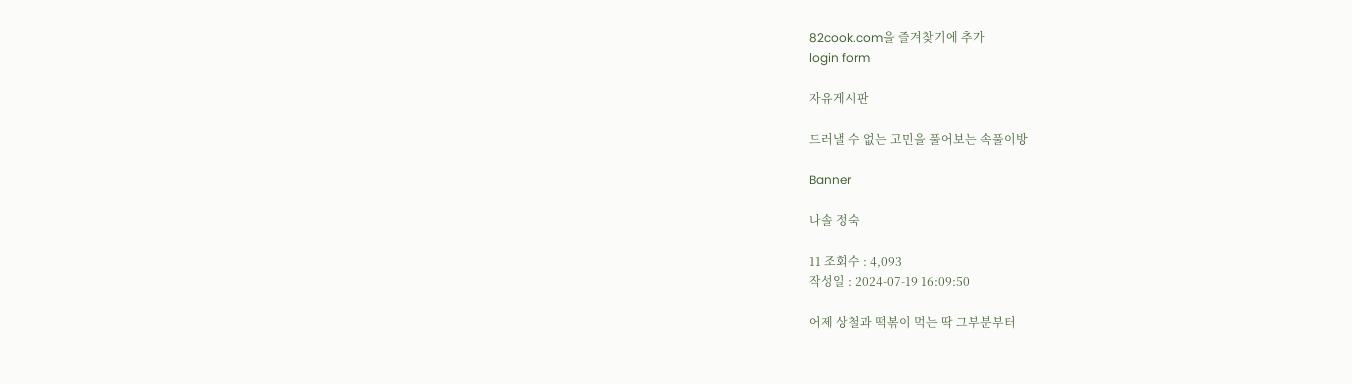82cook.com을 즐겨찾기에 추가
login form

자유게시판

드러낼 수 없는 고민을 풀어보는 속풀이방

Banner

나솔 정숙

11 조회수 : 4,093
작성일 : 2024-07-19 16:09:50

어제 상철과 떡볶이 먹는 딱 그부분부터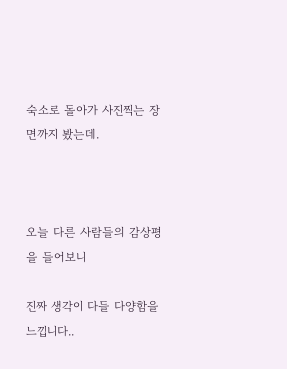숙소로 돌아가 사진찍는 장면까지 봤는데.



오늘 다른 사람들의 감상평을 들어보니

진짜 생각이 다들 다양함을 느낍니다..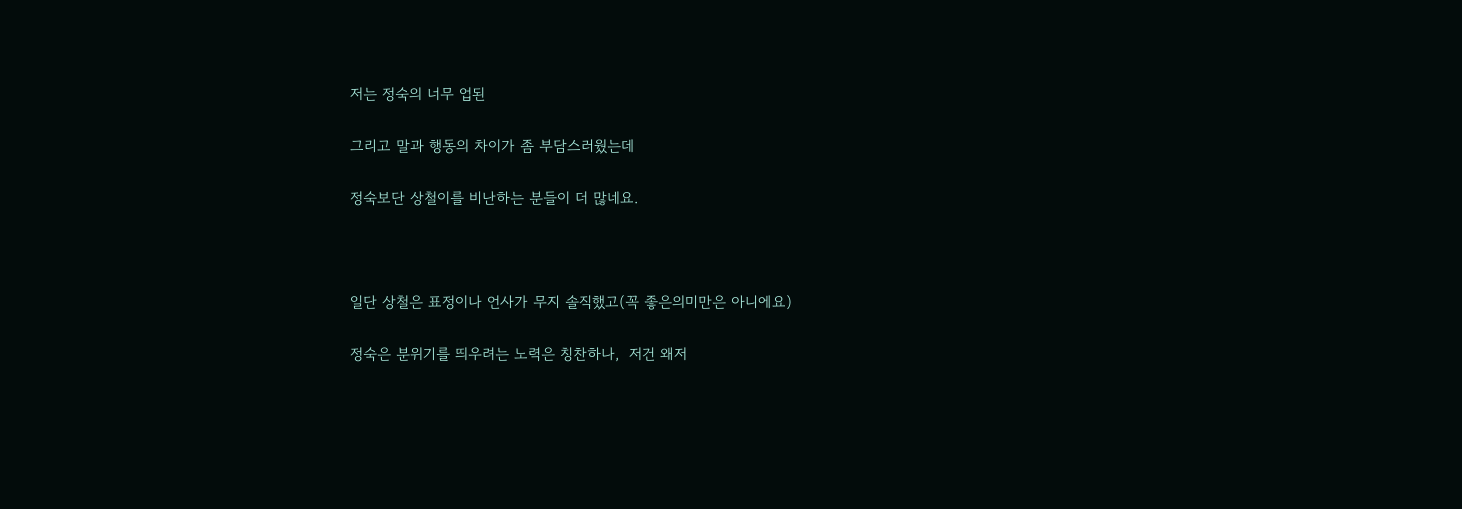저는 정숙의 너무 업된

그리고 말과 행동의 차이가 좀 부담스러웠는데

정숙보단 상철이를 비난하는 분들이 더 많네요.



일단 상철은 표정이나 언사가 무지 솔직했고(꼭 좋은의미만은 아니에요)

정숙은 분위기를 띄우려는 노력은 칭찬하나,  저건 왜저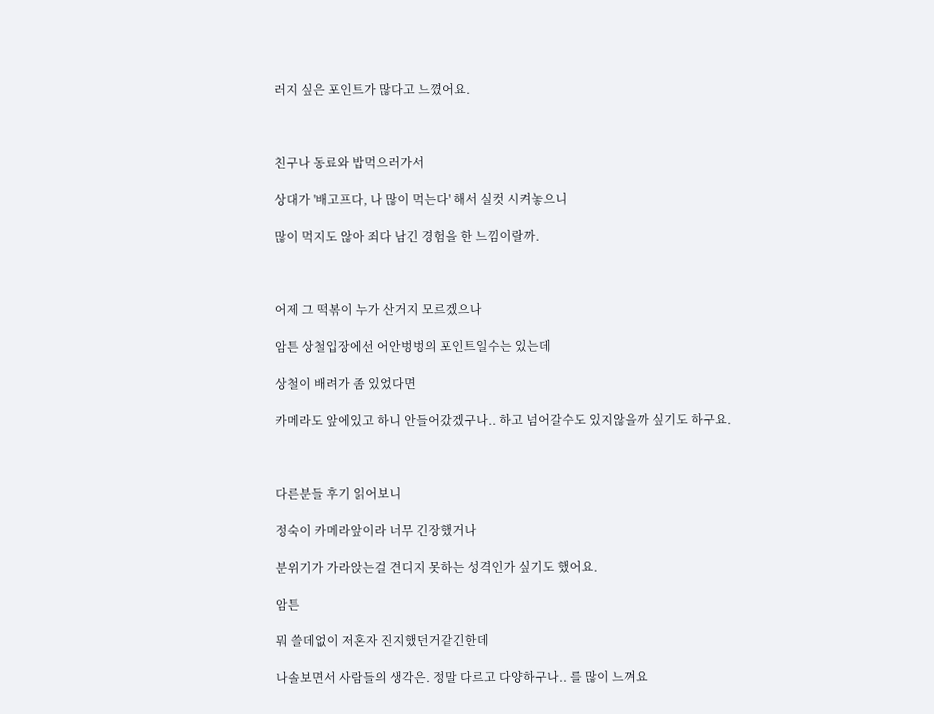러지 싶은 포인트가 많다고 느꼈어요.



친구나 동료와 밥먹으러가서

상대가 '배고프다, 나 많이 먹는다' 해서 실컷 시켜놓으니

많이 먹지도 않아 죄다 남긴 경험을 한 느낌이랄까.



어제 그 떡볶이 누가 산거지 모르겠으나

암튼 상철입장에선 어안벙벙의 포인트일수는 있는데

상철이 배려가 좀 있었다면

카메라도 앞에있고 하니 안들어갔겠구나.. 하고 넘어갈수도 있지않을까 싶기도 하구요.



다른분들 후기 읽어보니

정숙이 카메라앞이라 너무 긴장했거나

분위기가 가라앉는걸 견디지 못하는 성격인가 싶기도 했어요.

암튼

뭐 쓸데없이 저혼자 진지했던거같긴한데

나솔보면서 사람들의 생각은. 정말 다르고 다양하구나.. 를 많이 느껴요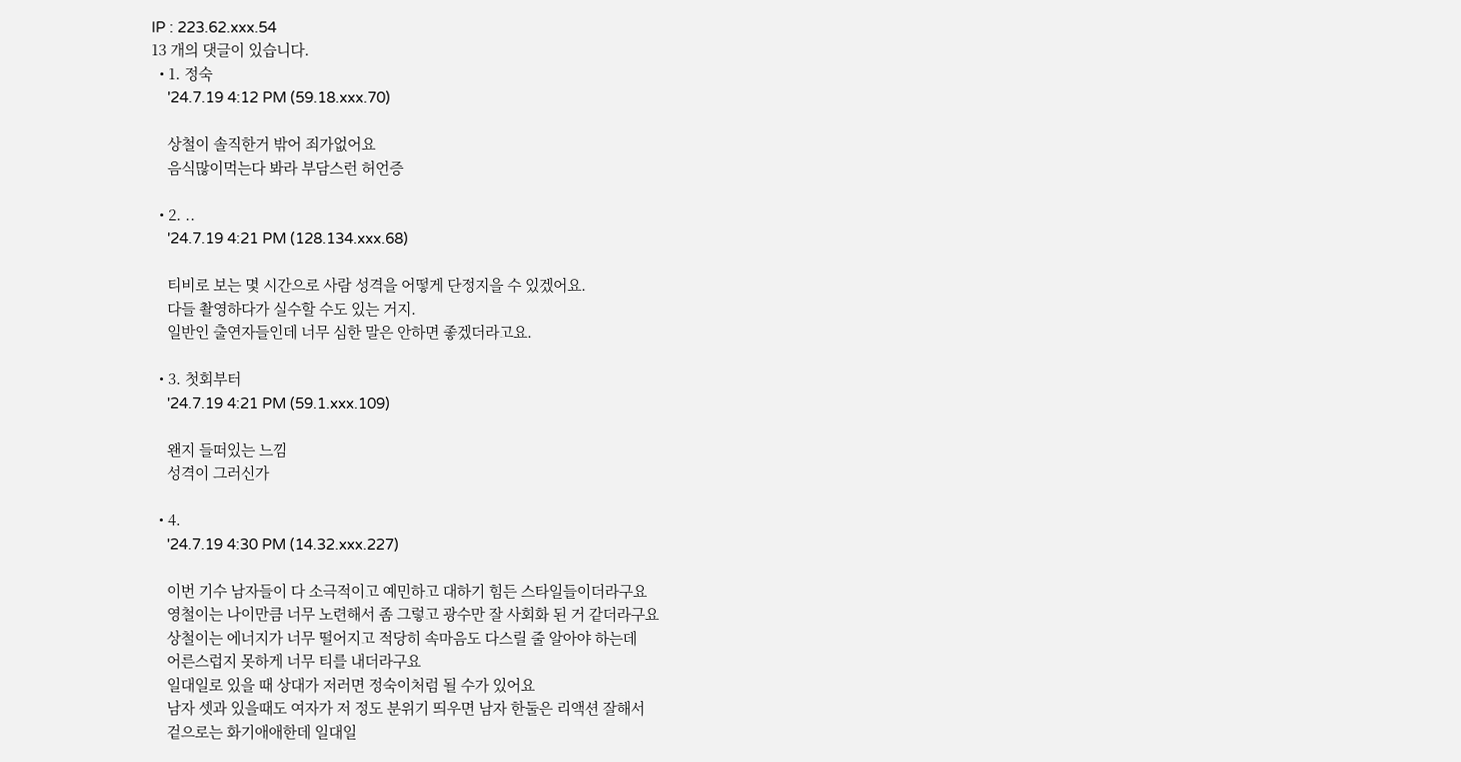IP : 223.62.xxx.54
13 개의 댓글이 있습니다.
  • 1. 정숙
    '24.7.19 4:12 PM (59.18.xxx.70)

    상철이 솔직한거 밖어 죄가없어요
    음식많이먹는다 봐라 부담스런 허언증

  • 2. ..
    '24.7.19 4:21 PM (128.134.xxx.68)

    티비로 보는 몇 시간으로 사람 성격을 어떻게 단정지을 수 있겠어요.
    다들 촬영하다가 실수할 수도 있는 거지.
    일반인 출연자들인데 너무 심한 말은 안하면 좋겠더라고요.

  • 3. 첫회부터
    '24.7.19 4:21 PM (59.1.xxx.109)

    왠지 들떠있는 느낌
    성격이 그러신가

  • 4.
    '24.7.19 4:30 PM (14.32.xxx.227)

    이번 기수 남자들이 다 소극적이고 예민하고 대하기 힘든 스타일들이더라구요
    영철이는 나이만큼 너무 노련해서 좀 그렇고 광수만 잘 사회화 된 거 같더라구요
    상철이는 에너지가 너무 떨어지고 적당히 속마음도 다스릴 줄 알아야 하는데
    어른스럽지 못하게 너무 티를 내더라구요
    일대일로 있을 때 상대가 저러면 정숙이처럼 될 수가 있어요
    남자 셋과 있을때도 여자가 저 정도 분위기 띄우면 남자 한둘은 리액션 잘해서
    겉으로는 화기애애한데 일대일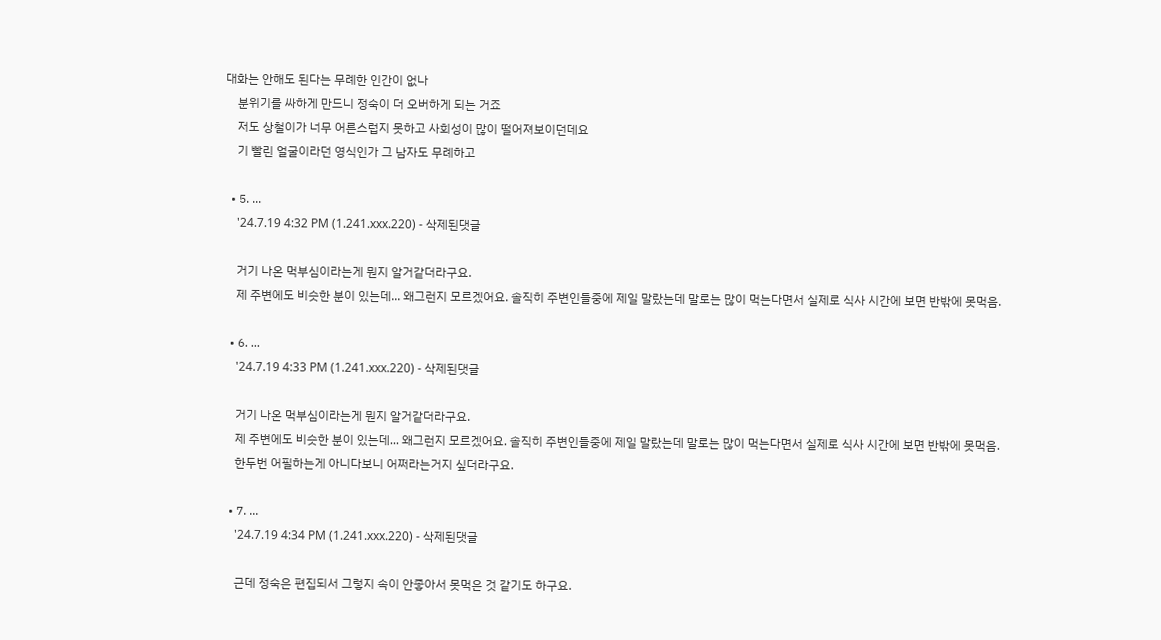대화는 안해도 된다는 무례한 인간이 없나
    분위기를 싸하게 만드니 정숙이 더 오버하게 되는 거죠
    저도 상철이가 너무 어른스럽지 못하고 사회성이 많이 떨어져보이던데요
    기 빨린 얼굴이라던 영식인가 그 남자도 무례하고

  • 5. ...
    '24.7.19 4:32 PM (1.241.xxx.220) - 삭제된댓글

    거기 나온 먹부심이라는게 뭔지 알거같더라구요.
    제 주변에도 비슷한 분이 있는데... 왜그런지 모르겠어요. 솔직히 주변인들중에 제일 말랐는데 말로는 많이 먹는다면서 실제로 식사 시간에 보면 반밖에 못먹음.

  • 6. ...
    '24.7.19 4:33 PM (1.241.xxx.220) - 삭제된댓글

    거기 나온 먹부심이라는게 뭔지 알거같더라구요.
    제 주변에도 비슷한 분이 있는데... 왜그런지 모르겠어요. 솔직히 주변인들중에 제일 말랐는데 말로는 많이 먹는다면서 실제로 식사 시간에 보면 반밖에 못먹음.
    한두번 어필하는게 아니다보니 어쩌라는거지 싶더라구요.

  • 7. ...
    '24.7.19 4:34 PM (1.241.xxx.220) - 삭제된댓글

    근데 정숙은 편집되서 그렇지 속이 안좋아서 못먹은 것 같기도 하구요.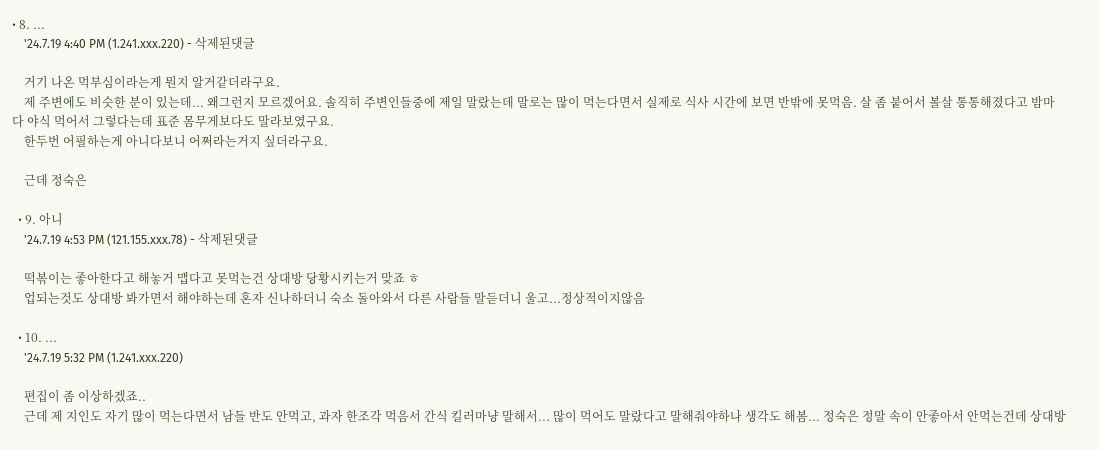• 8. ...
    '24.7.19 4:40 PM (1.241.xxx.220) - 삭제된댓글

    거기 나온 먹부심이라는게 뭔지 알거같더라구요.
    제 주변에도 비슷한 분이 있는데... 왜그런지 모르겠어요. 솔직히 주변인들중에 제일 말랐는데 말로는 많이 먹는다면서 실제로 식사 시간에 보면 반밖에 못먹음. 살 좀 붙어서 볼살 통통해졌다고 밤마다 야식 먹어서 그렇다는데 표준 몸무게보다도 말라보였구요.
    한두번 어필하는게 아니다보니 어쩌라는거지 싶더라구요.

    근데 정숙은

  • 9. 아니
    '24.7.19 4:53 PM (121.155.xxx.78) - 삭제된댓글

    떡볶이는 좋아한다고 해놓거 맵다고 못먹는건 상대방 당황시키는거 맞죠 ㅎ
    업되는것도 상대방 봐가면서 해야하는데 혼자 신나하더니 숙소 돌아와서 다른 사람들 말듣더니 울고...정상적이지않음

  • 10. ...
    '24.7.19 5:32 PM (1.241.xxx.220)

    편집이 좀 이상하겠죠..
    근데 제 지인도 자기 많이 먹는다면서 남들 반도 안먹고, 과자 한조각 먹음서 간식 킬러마냥 말해서... 많이 먹어도 말랐다고 말해줘야하나 생각도 해봄... 정숙은 정말 속이 안좋아서 안먹는건데 상대방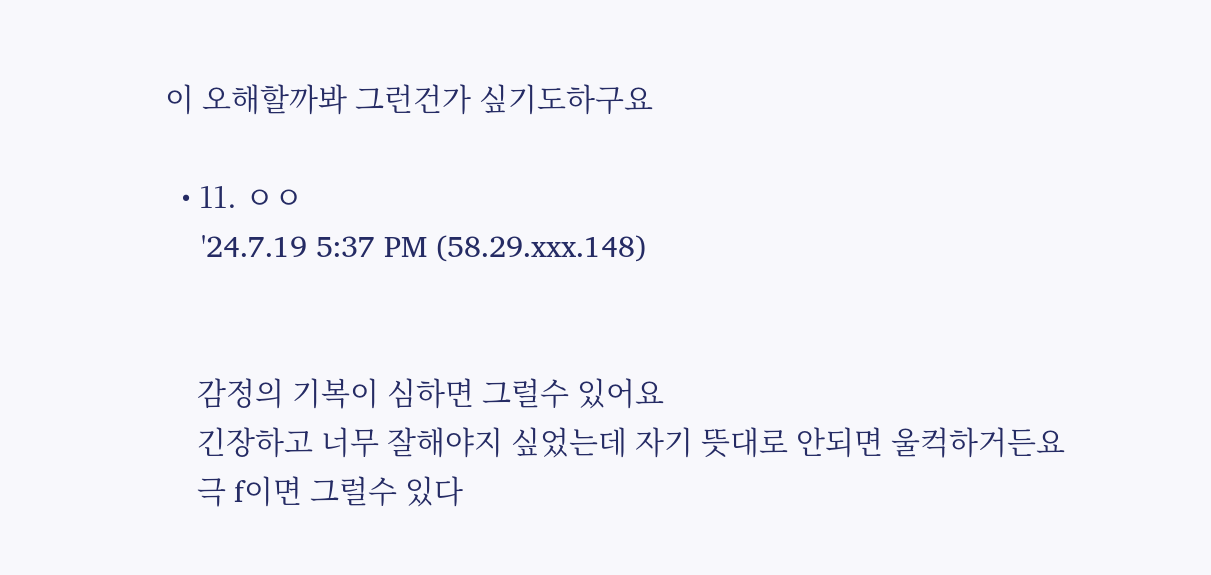이 오해할까봐 그런건가 싶기도하구요

  • 11. ㅇㅇ
    '24.7.19 5:37 PM (58.29.xxx.148)


    감정의 기복이 심하면 그럴수 있어요
    긴장하고 너무 잘해야지 싶었는데 자기 뜻대로 안되면 울컥하거든요
    극 f이면 그럴수 있다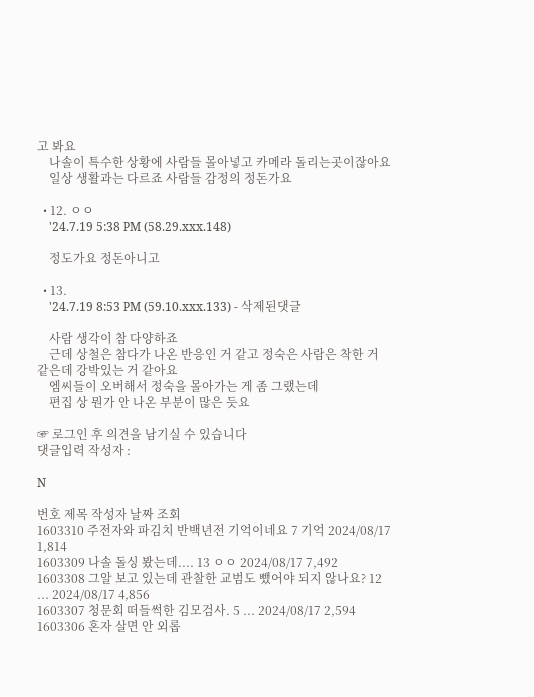고 봐요
    나솔이 특수한 상황에 사람들 몰아넣고 카메라 돌리는곳이잖아요
    일상 생활과는 다르죠 사람들 감정의 정돈가요

  • 12. ㅇㅇ
    '24.7.19 5:38 PM (58.29.xxx.148)

    정도가요 정돈아니고

  • 13.
    '24.7.19 8:53 PM (59.10.xxx.133) - 삭제된댓글

    사람 생각이 참 다양하죠
    근데 상철은 참다가 나온 반응인 거 같고 정숙은 사람은 착한 거 같은데 강박있는 거 같아요
    엠씨들이 오버해서 정숙을 몰아가는 게 좀 그랬는데
    편집 상 뭔가 안 나온 부분이 많은 듯요

☞ 로그인 후 의견을 남기실 수 있습니다
댓글입력 작성자 :

N

번호 제목 작성자 날짜 조회
1603310 주전자와 파김치 반백년전 기억이네요 7 기억 2024/08/17 1,814
1603309 나솔 돌싱 봤는데.... 13 ㅇㅇ 2024/08/17 7,492
1603308 그알 보고 있는데 관찰한 교범도 뺐어야 되지 않나요? 12 ... 2024/08/17 4,856
1603307 청문회 떠들썩한 김모검사. 5 ... 2024/08/17 2,594
1603306 혼자 살면 안 외롭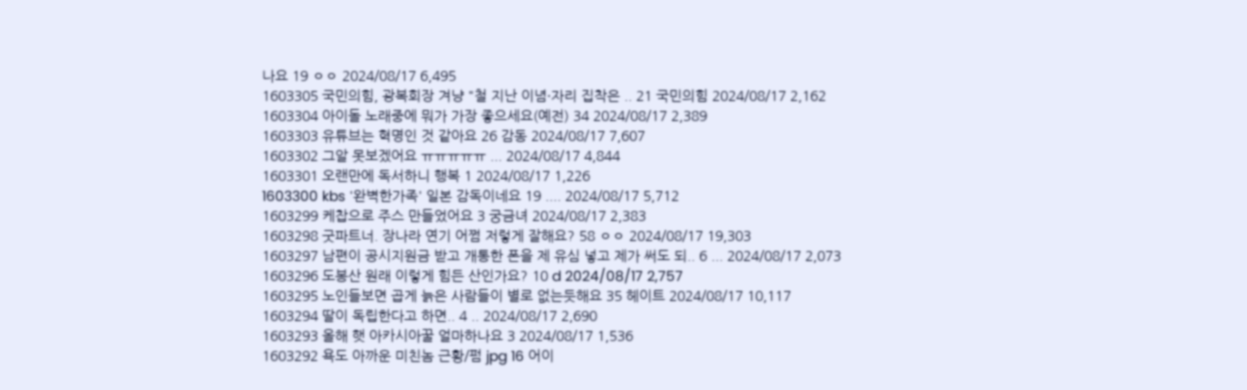나요 19 ㅇㅇ 2024/08/17 6,495
1603305 국민의힘, 광복회장 겨냥 "철 지난 이념·자리 집착은 .. 21 국민의힘 2024/08/17 2,162
1603304 아이돌 노래중에 뭐가 가장 좋으세요(예전) 34 2024/08/17 2,389
1603303 유튜브는 혁명인 것 같아요 26 감동 2024/08/17 7,607
1603302 그알 못보겠어요 ㅠㅠㅠㅠㅠ ... 2024/08/17 4,844
1603301 오랜만에 독서하니 행복 1 2024/08/17 1,226
1603300 kbs '완벽한가족' 일본 감독이네요 19 .... 2024/08/17 5,712
1603299 케찹으로 주스 만들었어요 3 궁금녀 2024/08/17 2,383
1603298 굿파트너. 장나라 연기 어쩜 저렇게 잘해요? 58 ㅇㅇ 2024/08/17 19,303
1603297 남편이 공시지원금 받고 개통한 폰을 제 유심 넣고 제가 써도 되.. 6 ... 2024/08/17 2,073
1603296 도봉산 원래 이렇게 힘든 산인가요? 10 d 2024/08/17 2,757
1603295 노인들보면 곱게 늙은 사람들이 별로 없는듯해요 35 헤이트 2024/08/17 10,117
1603294 딸이 독립한다고 하면.. 4 .. 2024/08/17 2,690
1603293 올해 햇 아카시아꿀 얼마하나요 3 2024/08/17 1,536
1603292 욕도 아까운 미친놈 근황/펌 jpg 16 어이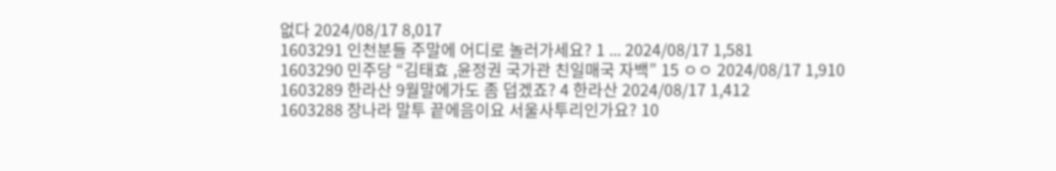없다 2024/08/17 8,017
1603291 인천분들 주말에 어디로 놀러가세요? 1 ... 2024/08/17 1,581
1603290 민주당 “김태효 ,윤정권 국가관 친일매국 자백” 15 ㅇㅇ 2024/08/17 1,910
1603289 한라산 9월말에가도 좀 덥겠죠? 4 한라산 2024/08/17 1,412
1603288 장나라 말투 끝에음이요 서울사투리인가요? 10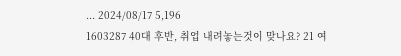... 2024/08/17 5,196
1603287 40대 후반, 취업 내려놓는것이 맞나요? 21 여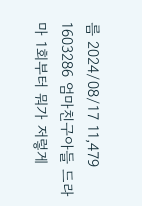름 2024/08/17 11,479
1603286 엄마친구아들 드라마 1회부터 뭐가 저렇게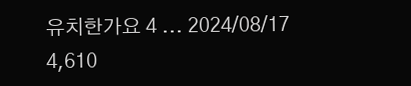유치한가요 4 ... 2024/08/17 4,610